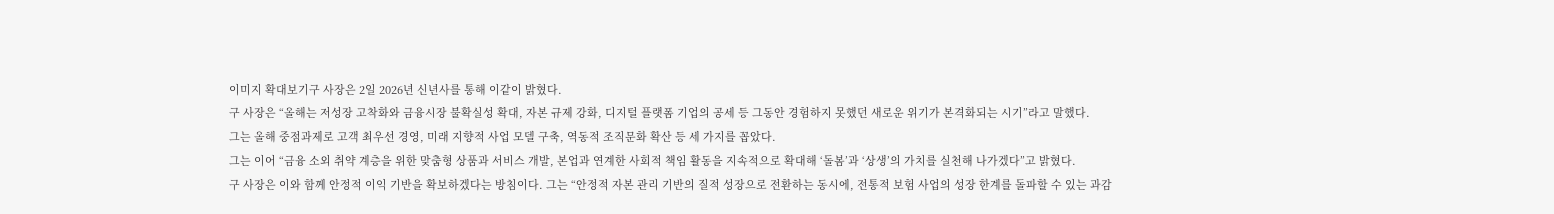이미지 확대보기구 사장은 2일 2026년 신년사를 통해 이같이 밝혔다.
구 사장은 “올해는 저성장 고착화와 금융시장 불확실성 확대, 자본 규제 강화, 디지털 플랫폼 기업의 공세 등 그동안 경험하지 못했던 새로운 위기가 본격화되는 시기”라고 말했다.
그는 올해 중점과제로 고객 최우선 경영, 미래 지향적 사업 모델 구축, 역동적 조직문화 확산 등 세 가지를 꼽았다.
그는 이어 “금융 소외 취약 계층을 위한 맞춤형 상품과 서비스 개발, 본업과 연계한 사회적 책임 활동을 지속적으로 확대해 ‘돌봄’과 ‘상생’의 가치를 실천해 나가겠다”고 밝혔다.
구 사장은 이와 함께 안정적 이익 기반을 확보하겠다는 방침이다. 그는 “안정적 자본 관리 기반의 질적 성장으로 전환하는 동시에, 전통적 보험 사업의 성장 한계를 돌파할 수 있는 과감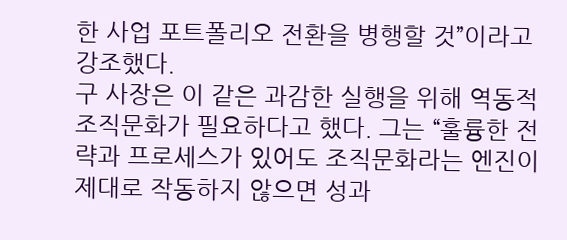한 사업 포트폴리오 전환을 병행할 것”이라고 강조했다.
구 사장은 이 같은 과감한 실행을 위해 역동적 조직문화가 필요하다고 했다. 그는 “훌륭한 전략과 프로세스가 있어도 조직문화라는 엔진이 제대로 작동하지 않으면 성과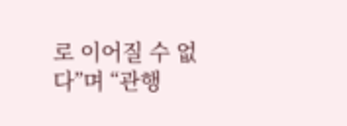로 이어질 수 없다”며 “관행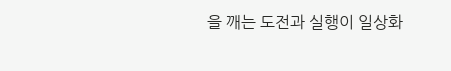을 깨는 도전과 실행이 일상화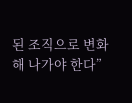된 조직으로 변화해 나가야 한다”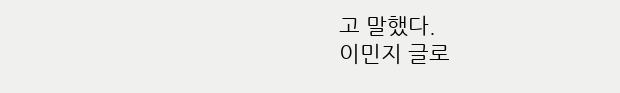고 말했다.
이민지 글로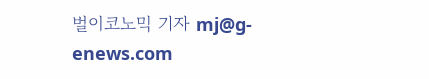벌이코노믹 기자 mj@g-enews.com